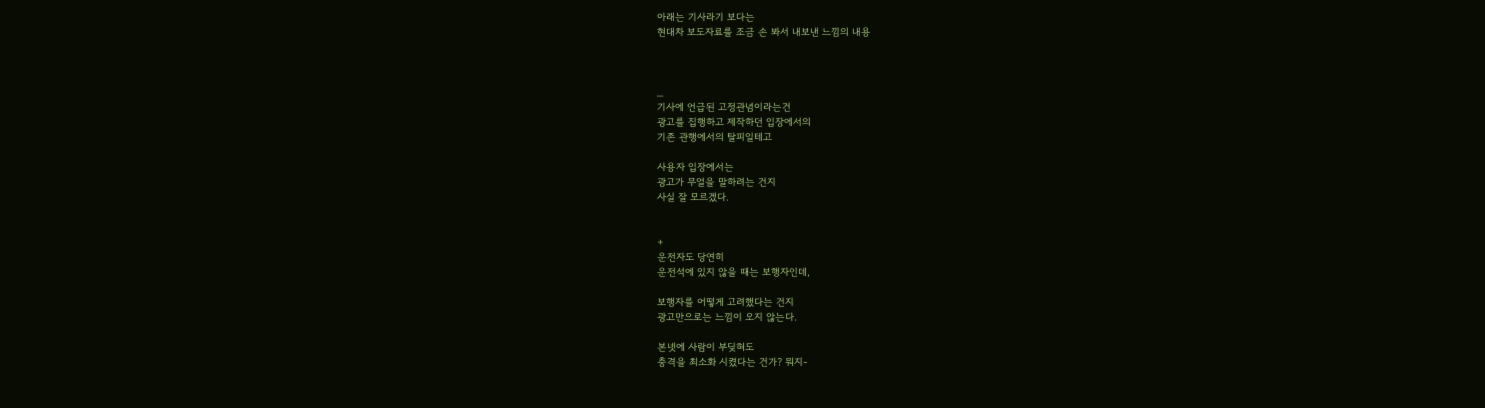아래는 기사라기 보다는
현대차 보도자료를 조금 손 봐서 내보낸 느낌의 내용



_
기사에 언급된 고정관념이라는건
광고를 집행하고 제작하던 입장에서의
기존 관행에서의 탈피일테고

사용자 입장에서는
광고가 무얼을 말하려는 건지
사실 잘 모르겠다.


+
운전자도 당연히
운전석에 있지 않을 때는 보행자인데,

보행자를 어떻게 고려했다는 건지
광고만으로는 느낌이 오지 않는다.

본넷에 사람이 부딪혀도
충격을 최소화 시켰다는 건가? 뭐지-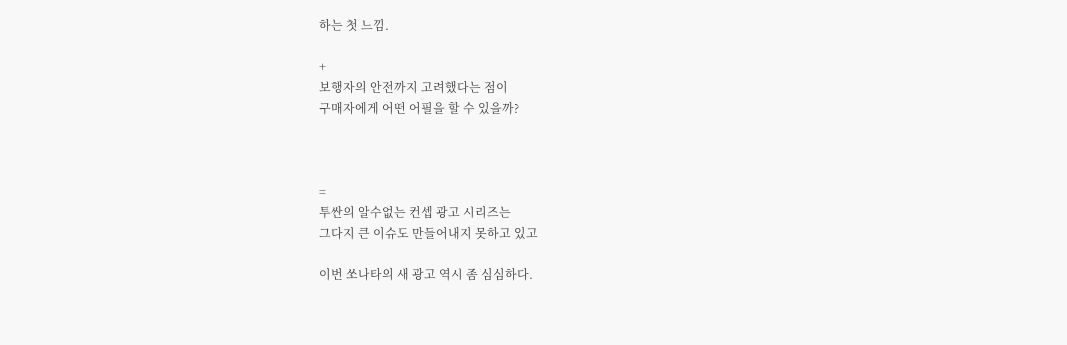하는 첫 느낌.

+
보행자의 안전까지 고려했다는 점이
구매자에게 어떤 어필을 할 수 있을까?



=
투싼의 알수없는 컨셉 광고 시리즈는
그다지 큰 이슈도 만들어내지 못하고 있고

이번 쏘나타의 새 광고 역시 좀 심심하다.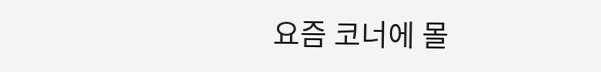요즘 코너에 몰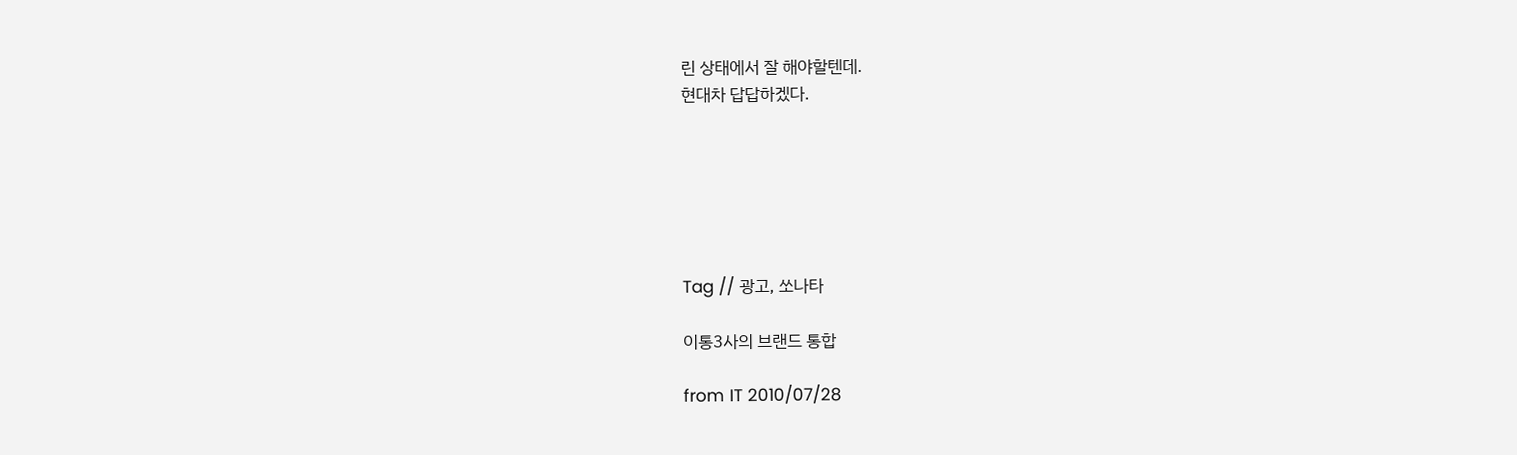린 상태에서 잘 해야할텐데.
현대차 답답하겠다.






Tag // 광고, 쏘나타

이통3사의 브랜드 통합

from IT 2010/07/28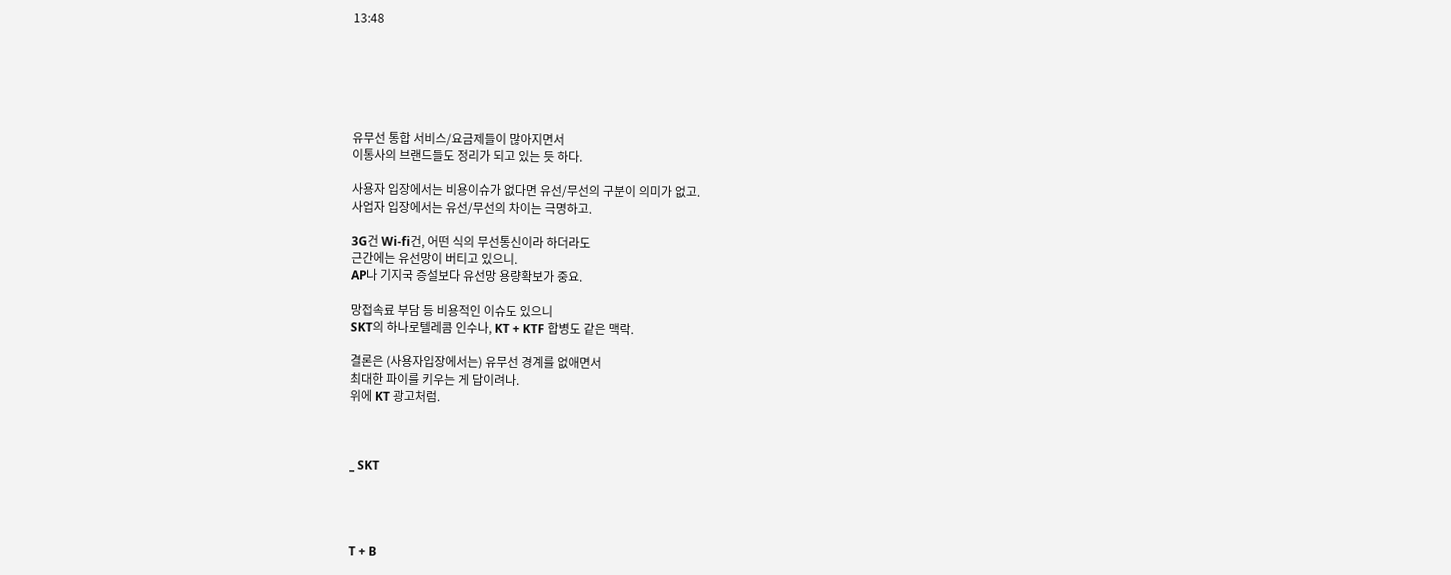13:48






유무선 통합 서비스/요금제들이 많아지면서
이통사의 브랜드들도 정리가 되고 있는 듯 하다.

사용자 입장에서는 비용이슈가 없다면 유선/무선의 구분이 의미가 없고.
사업자 입장에서는 유선/무선의 차이는 극명하고.

3G건 Wi-fi건, 어떤 식의 무선통신이라 하더라도
근간에는 유선망이 버티고 있으니.
AP나 기지국 증설보다 유선망 용량확보가 중요.

망접속료 부담 등 비용적인 이슈도 있으니
SKT의 하나로텔레콤 인수나, KT + KTF 합병도 같은 맥락.

결론은 (사용자입장에서는) 유무선 경계를 없애면서
최대한 파이를 키우는 게 답이려나.
위에 KT 광고처럼.



_ SKT




T + B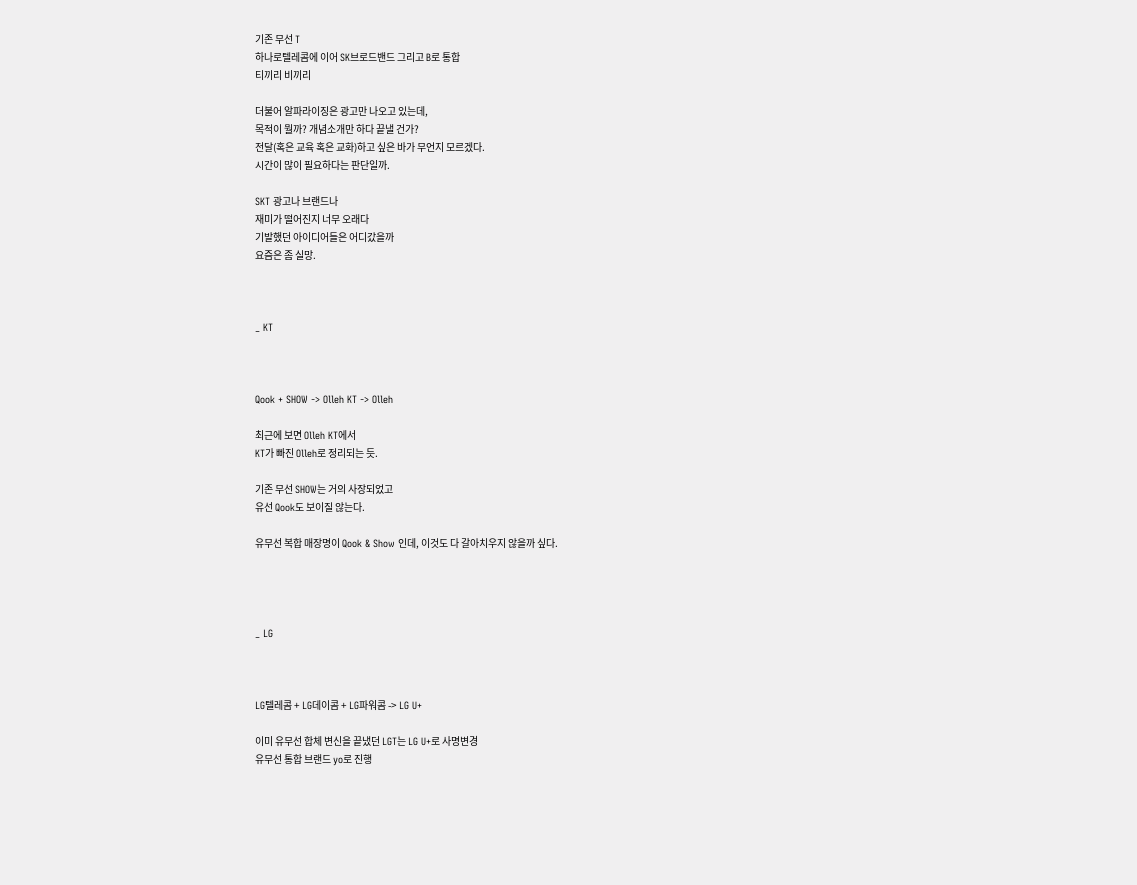기존 무선 T
하나로텔레콤에 이어 SK브로드밴드 그리고 B로 통합
티끼리 비끼리

더불어 알파라이징은 광고만 나오고 있는데,
목적이 뭘까? 개념소개만 하다 끝낼 건가?
전달(혹은 교육 혹은 교화)하고 싶은 바가 무언지 모르겠다.
시간이 많이 필요하다는 판단일까.

SKT 광고나 브랜드나
재미가 떨어진지 너무 오래다
기발했던 아이디어들은 어디갔을까
요즘은 좀 실망.



_ KT



Qook + SHOW -> Olleh KT -> Olleh

최근에 보면 Olleh KT에서
KT가 빠진 Olleh로 정리되는 듯.

기존 무선 SHOW는 거의 사장되었고
유선 Qook도 보이질 않는다.

유무선 복합 매장명이 Qook & Show 인데, 이것도 다 갈아치우지 않을까 싶다.




_ LG



LG텔레콤 + LG데이콤 + LG파워콤 -> LG U+

이미 유무선 합체 변신을 끝냈던 LGT는 LG U+로 사명변경
유무선 통합 브랜드 yo로 진행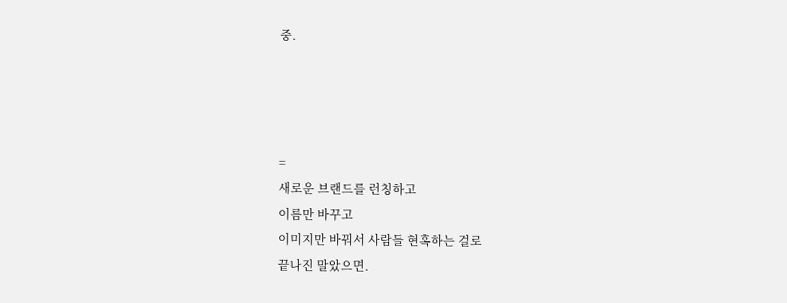중.




=
새로운 브랜드를 런칭하고
이름만 바꾸고
이미지만 바꿔서 사람들 현혹하는 걸로
끝나진 말았으면.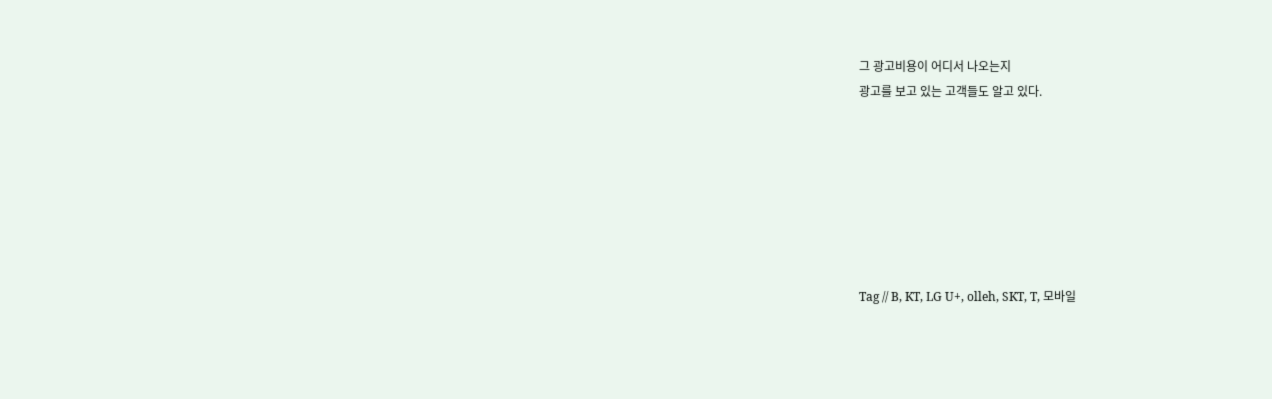그 광고비용이 어디서 나오는지
광고를 보고 있는 고객들도 알고 있다.







Tag // B, KT, LG U+, olleh, SKT, T, 모바일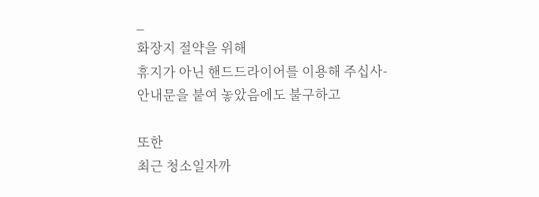_
화장지 절약을 위해
휴지가 아닌 핸드드라이어를 이용해 주십사-
안내문을 붙여 놓았음에도 불구하고

또한
최근 청소일자까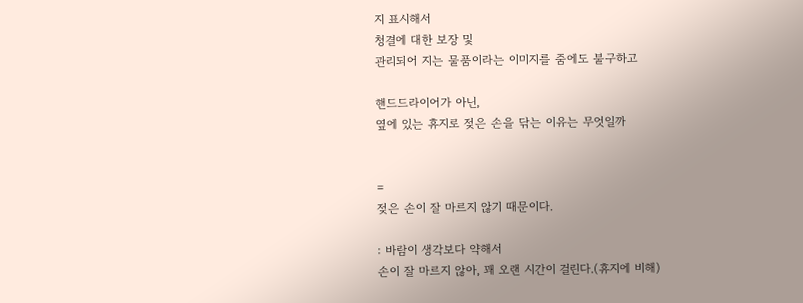지 표시해서
청결에 대한 보장 및
관리되어 지는 물품이라는 이미지를 줌에도 불구하고

핸드드라이어가 아닌,
옆에 있는 휴지로 젖은 손을 닦는 이유는 무엇일까


=
젖은 손이 잘 마르지 않기 때문이다.

: 바람이 생각보다 약해서
손이 잘 마르지 않아, 꽤 오랜 시간이 걸린다.(휴지에 비해)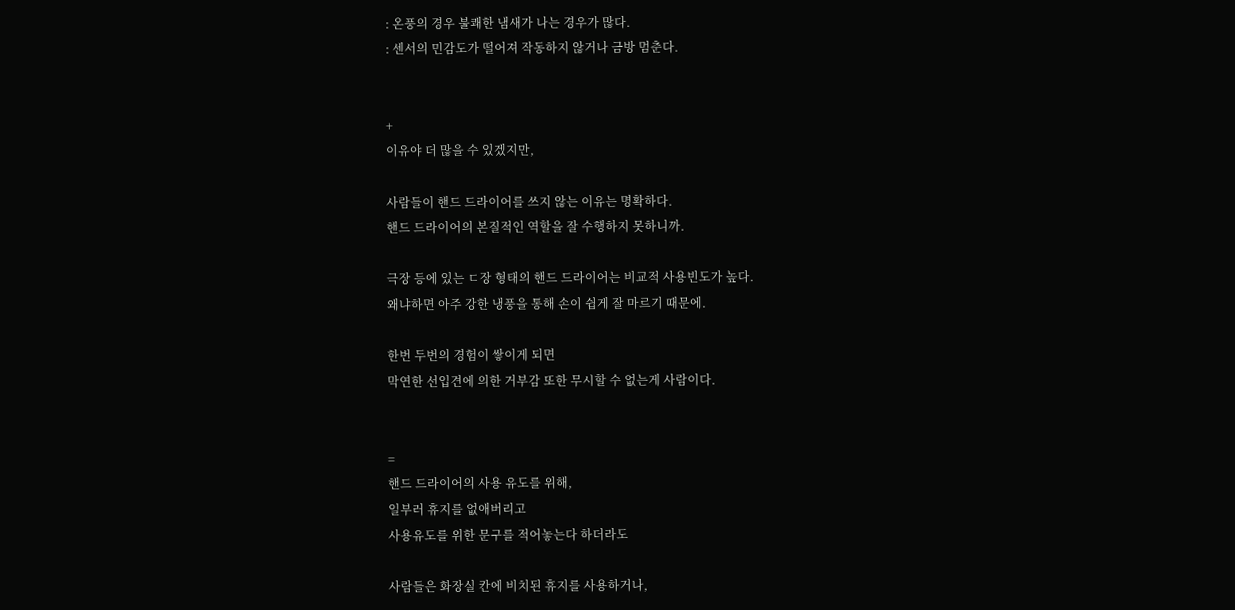: 온풍의 경우 불쾌한 냄새가 나는 경우가 많다.
: 센서의 민감도가 떨어져 작동하지 않거나 금방 멈춘다.


+
이유야 더 많을 수 있겠지만,

사람들이 핸드 드라이어를 쓰지 않는 이유는 명확하다.
핸드 드라이어의 본질적인 역할을 잘 수행하지 못하니까.

극장 등에 있는 ㄷ장 형태의 핸드 드라이어는 비교적 사용빈도가 높다.
왜냐하면 아주 강한 냉풍을 통해 손이 쉽게 잘 마르기 때문에.

한번 두번의 경험이 쌓이게 되면
막연한 선입견에 의한 거부감 또한 무시할 수 없는게 사람이다.


=
핸드 드라이어의 사용 유도를 위해,
일부러 휴지를 없애버리고
사용유도를 위한 문구를 적어놓는다 하더라도

사람들은 화장실 칸에 비치된 휴지를 사용하거나,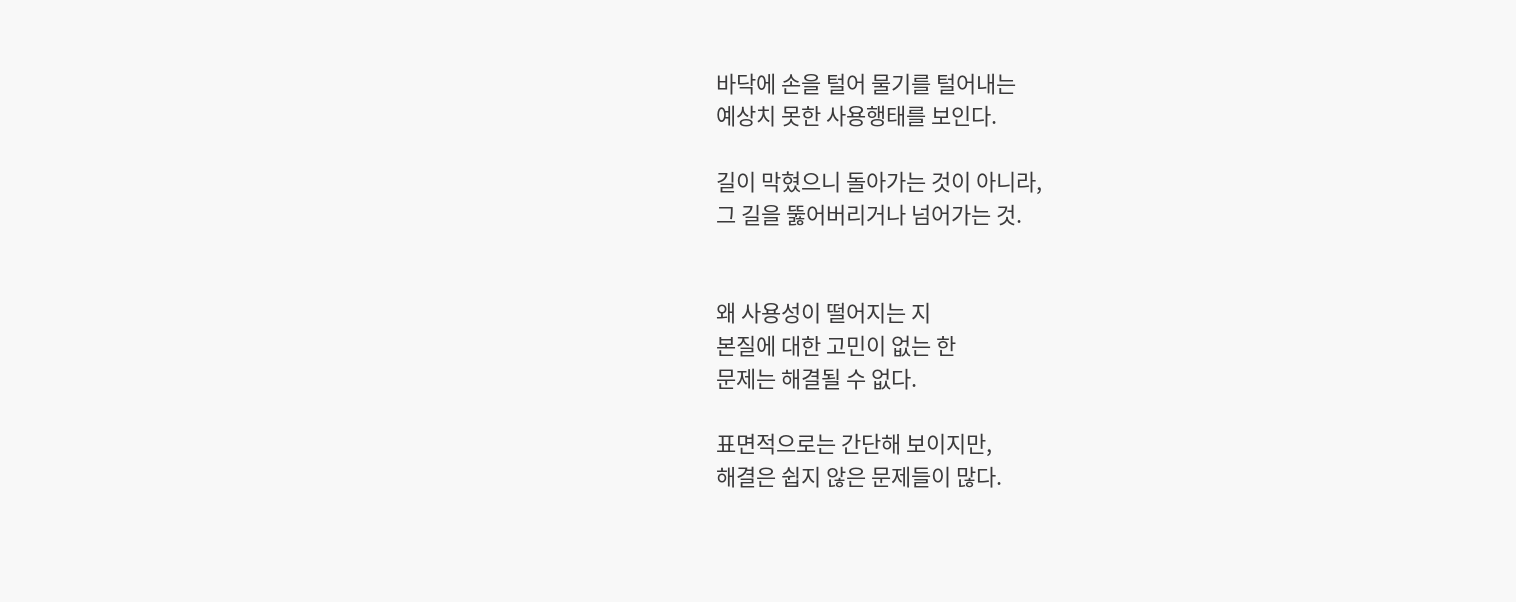바닥에 손을 털어 물기를 털어내는
예상치 못한 사용행태를 보인다.

길이 막혔으니 돌아가는 것이 아니라,
그 길을 뚫어버리거나 넘어가는 것.


왜 사용성이 떨어지는 지
본질에 대한 고민이 없는 한
문제는 해결될 수 없다.

표면적으로는 간단해 보이지만,
해결은 쉽지 않은 문제들이 많다.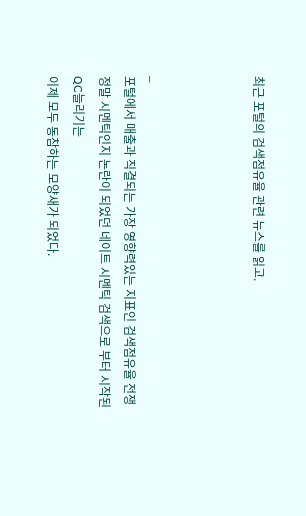최근 포털의 검색점유율 관련 뉴스를 읽고.



_
포털에서 매출과 직결되는 가장 영향력있는 지표인 검색점유율 전쟁
정말 시멘틱인지 논란이 되었던 네이트 시멘틱 검색으로 부터 시작된 QC늘리기는
이제 모두 동참하는 모양새가 되었다.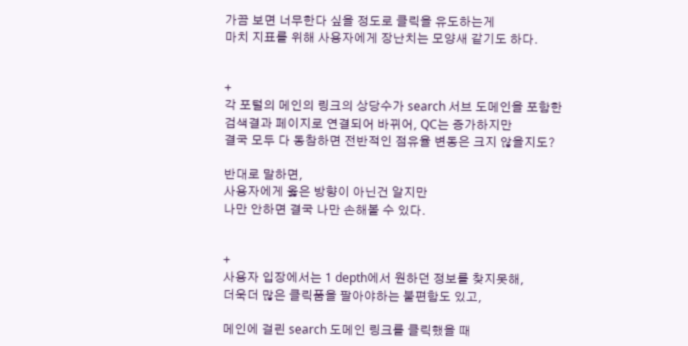가끔 보면 너무한다 싶을 정도로 클릭을 유도하는게
마치 지표를 위해 사용자에게 장난치는 모양새 같기도 하다.


+
각 포털의 메인의 링크의 상당수가 search 서브 도메인을 포함한
검색결과 페이지로 연결되어 바뀌어, QC는 증가하지만
결국 모두 다 동참하면 전반적인 점유율 변동은 크지 않을지도?

반대로 말하면,
사용자에게 옳은 방향이 아닌건 알지만
나만 안하면 결국 나만 손해볼 수 있다.


+
사용자 입장에서는 1 depth에서 원하던 정보를 찾지못해,
더욱더 많은 클릭품을 팔아야하는 불편함도 있고,

메인에 걸린 search 도메인 링크를 클릭했을 때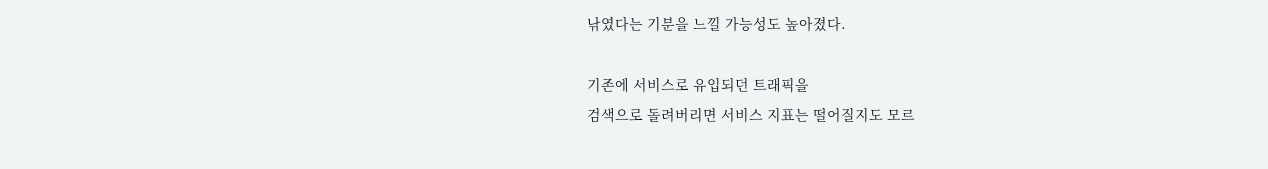낚였다는 기분을 느낄 가능성도 높아졌다.

기존에 서비스로 유입되던 트래픽을
검색으로 돌려버리면 서비스 지표는 떨어질지도 모르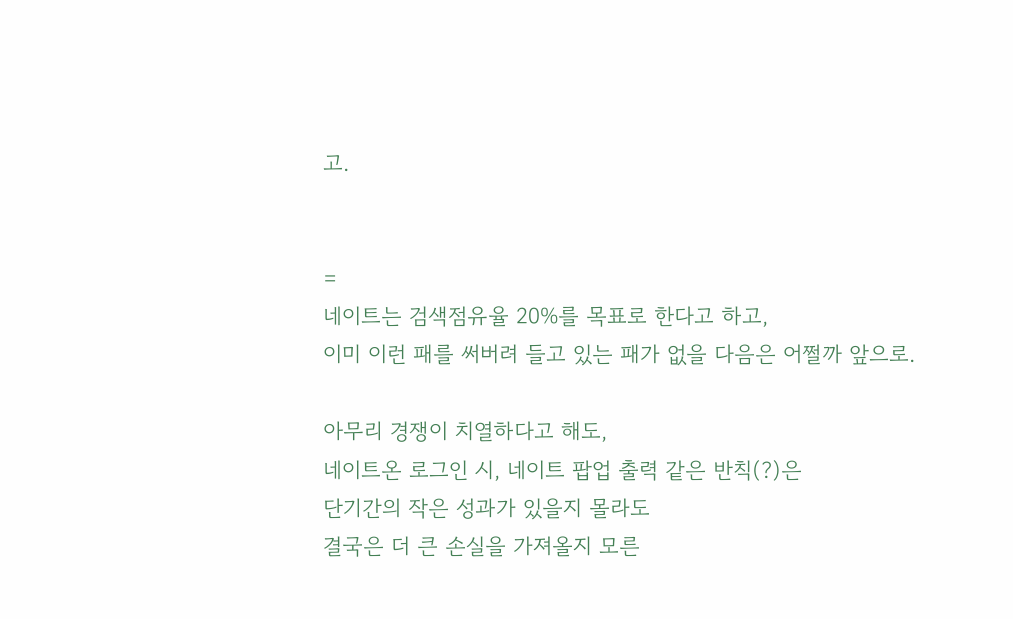고.


=
네이트는 검색점유율 20%를 목표로 한다고 하고,
이미 이런 패를 써버려 들고 있는 패가 없을 다음은 어쩔까 앞으로.

아무리 경쟁이 치열하다고 해도,
네이트온 로그인 시, 네이트 팝업 출력 같은 반칙(?)은
단기간의 작은 성과가 있을지 몰라도
결국은 더 큰 손실을 가져올지 모른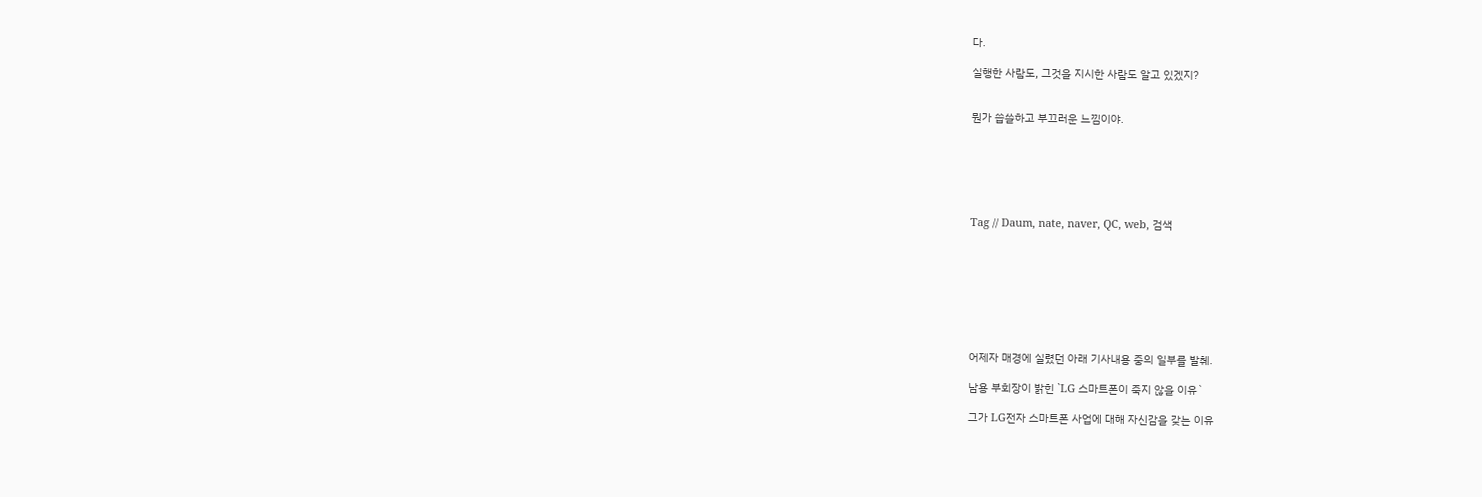다.

실행한 사람도, 그것을 지시한 사람도 알고 있겠지?


뭔가 씁쓸하고 부끄러운 느낌이야.






Tag // Daum, nate, naver, QC, web, 검색








어제자 매경에 실렸던 아래 기사내용 중의 일부를 발췌.

남용 부회장이 밝힌 `LG 스마트폰이 죽지 않을 이유`

그가 LG전자 스마트폰 사업에 대해 자신감을 갖는 이유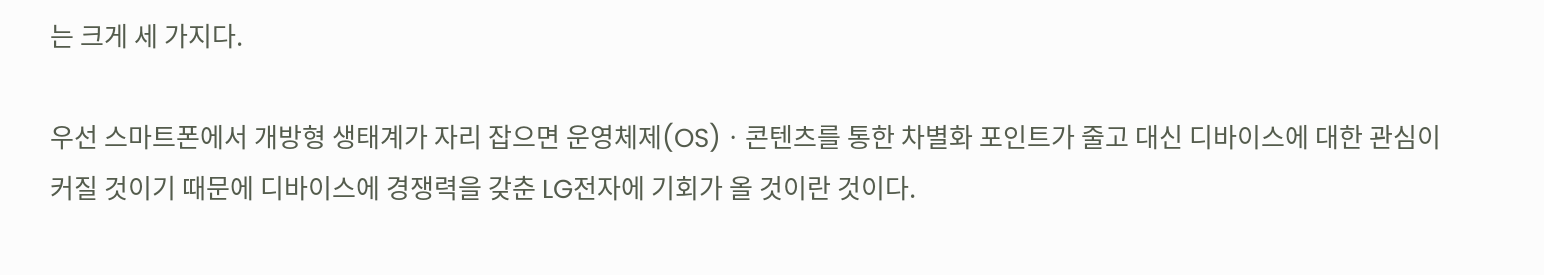는 크게 세 가지다.

우선 스마트폰에서 개방형 생태계가 자리 잡으면 운영체제(OS)ㆍ콘텐츠를 통한 차별화 포인트가 줄고 대신 디바이스에 대한 관심이 커질 것이기 때문에 디바이스에 경쟁력을 갖춘 LG전자에 기회가 올 것이란 것이다.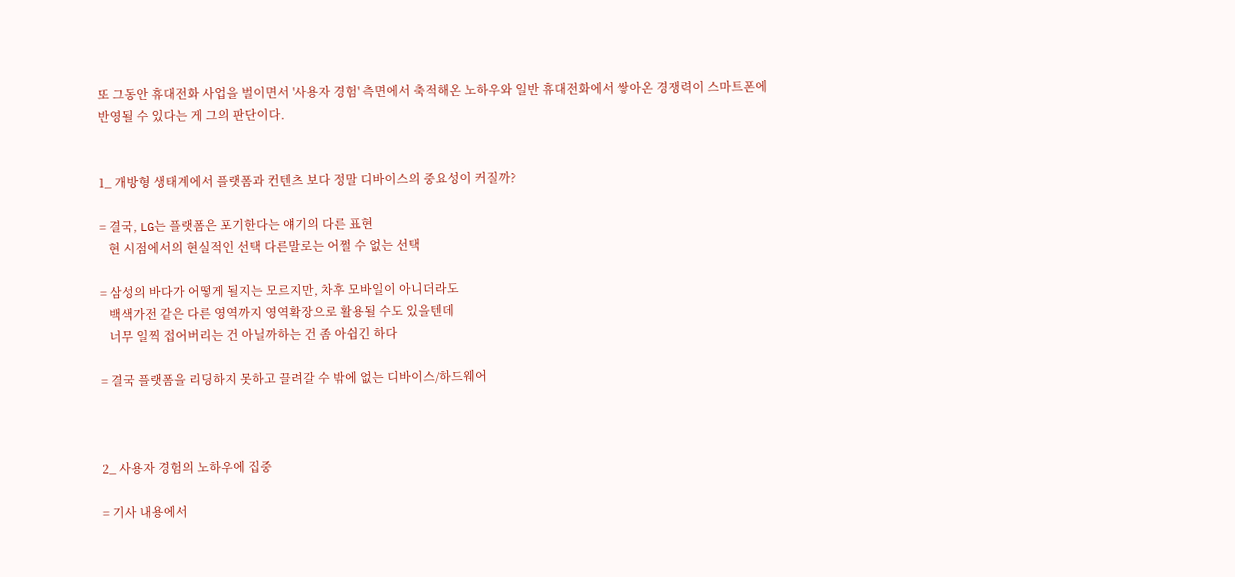또 그동안 휴대전화 사업을 벌이면서 '사용자 경험' 측면에서 축적해온 노하우와 일반 휴대전화에서 쌓아온 경쟁력이 스마트폰에 반영될 수 있다는 게 그의 판단이다.


1_ 개방형 생태계에서 플랫폼과 컨텐츠 보다 정말 디바이스의 중요성이 커질까?

= 결국, LG는 플랫폼은 포기한다는 얘기의 다른 표현
   현 시점에서의 현실적인 선택 다른말로는 어쩔 수 없는 선택

= 삼성의 바다가 어떻게 될지는 모르지만, 차후 모바일이 아니더라도
   백색가전 같은 다른 영역까지 영역확장으로 활용될 수도 있을텐데
   너무 일찍 접어버리는 건 아닐까하는 건 좀 아쉽긴 하다

= 결국 플랫폼을 리딩하지 못하고 끌려갈 수 밖에 없는 디바이스/하드웨어



2_ 사용자 경험의 노하우에 집중

= 기사 내용에서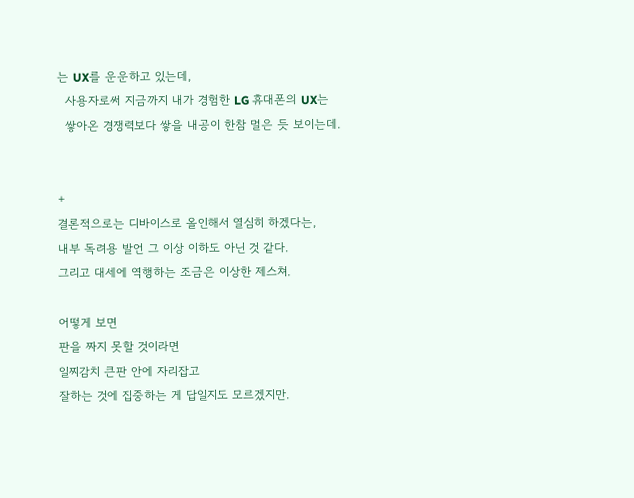는 UX를 운운하고 있는데,
  사용자로써 지금까지 내가 경험한 LG 휴대폰의 UX는
  쌓아온 경쟁력보다 쌓을 내공이 한참 멀은 듯 보이는데.


+
결론적으로는 디바이스로 올인해서 열심히 하겠다는,
내부 독려용 발언 그 이상 이하도 아닌 것 같다.
그리고 대세에 역행하는 조금은 이상한 제스쳐.

어떻게 보면
판을 짜지 못할 것이라면
일찌감치 큰판 안에 자리잡고
잘하는 것에 집중하는 게 답일지도 모르겠지만.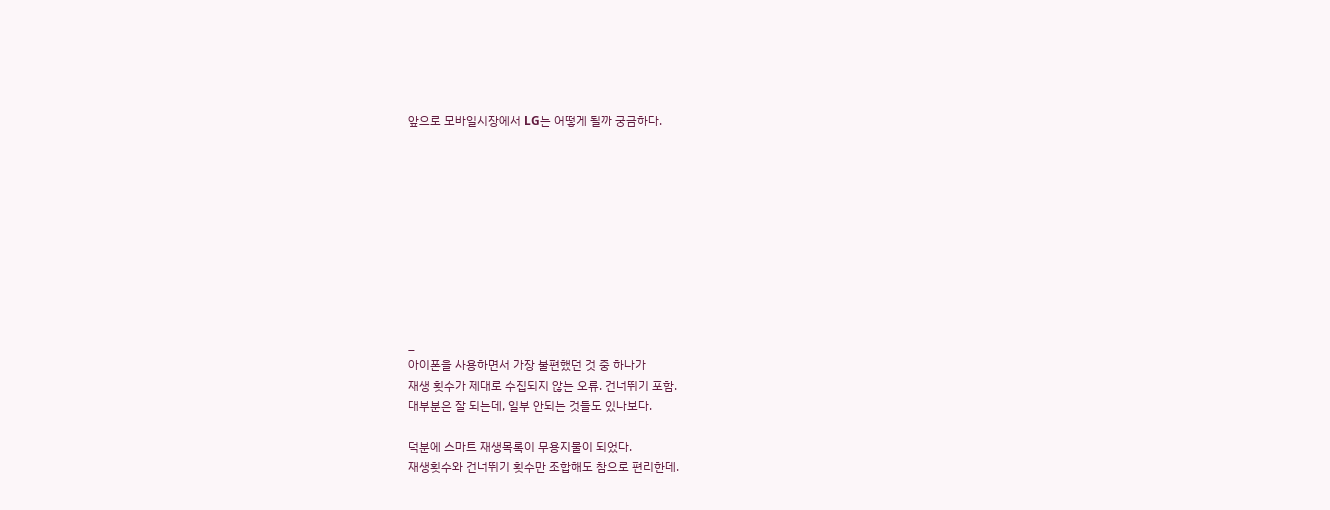앞으로 모바일시장에서 LG는 어떻게 될까 궁금하다.










_
아이폰을 사용하면서 가장 불편했던 것 중 하나가
재생 횟수가 제대로 수집되지 않는 오류. 건너뛰기 포함.
대부분은 잘 되는데, 일부 안되는 것들도 있나보다.

덕분에 스마트 재생목록이 무용지물이 되었다.
재생횟수와 건너뛰기 횟수만 조합해도 참으로 편리한데.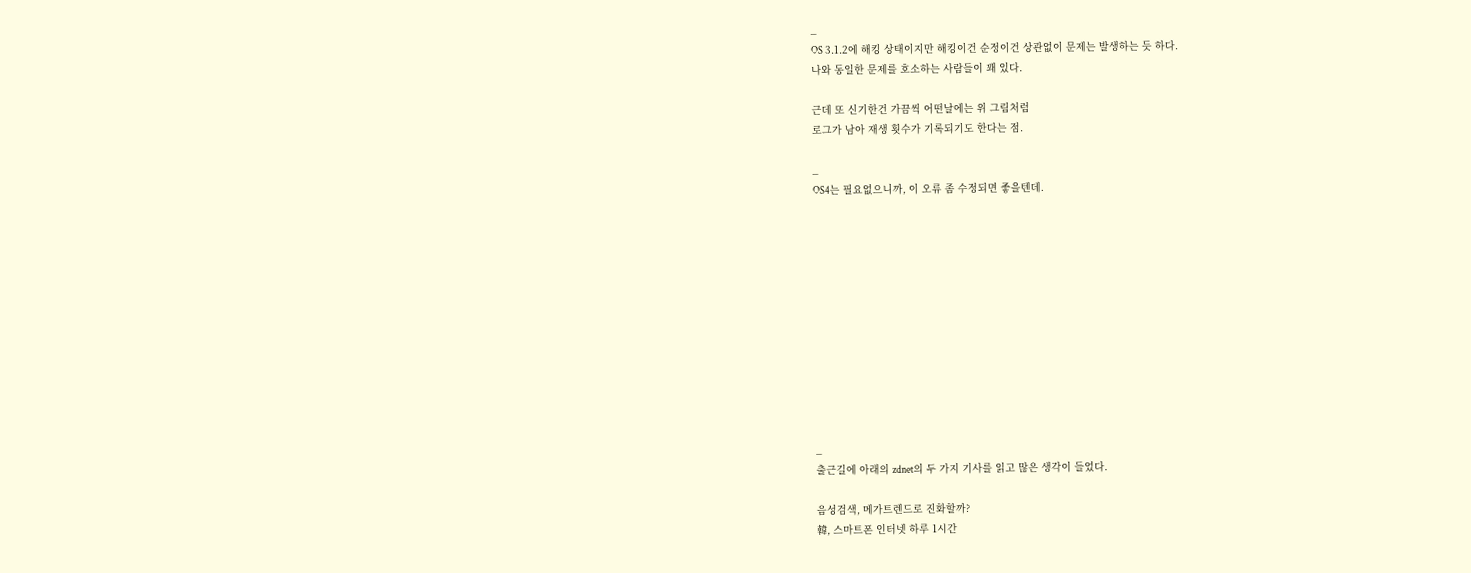_
OS 3.1.2에 해킹 상태이지만 해킹이건 순정이건 상관없이 문제는 발생하는 듯 하다.
나와 동일한 문제를 호소하는 사람들이 꽤 있다.

근데 또 신기한건 가끔씩 어떤날에는 위 그림처럼
로그가 남아 재생 횟수가 기록되기도 한다는 점.

_
OS4는 필요없으니까, 이 오류 좀 수정되면 좋을텐데.












_
출근길에 아래의 zdnet의 두 가지 기사를 읽고 많은 생각이 들었다.

음성검색, 메가트렌드로 진화할까?
韓, 스마트폰 인터넷 하루 1시간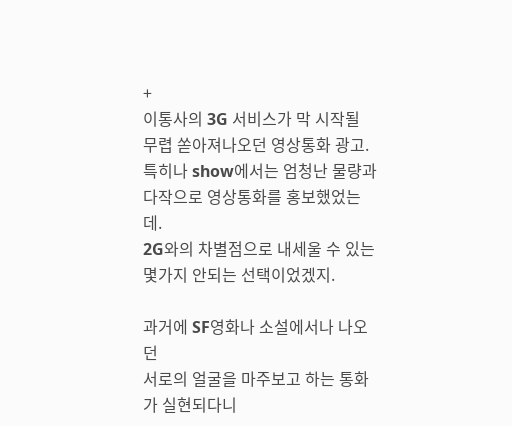+
이통사의 3G 서비스가 막 시작될 무렵 쏟아져나오던 영상통화 광고.
특히나 show에서는 엄청난 물량과 다작으로 영상통화를 홍보했었는데.
2G와의 차별점으로 내세울 수 있는 몇가지 안되는 선택이었겠지.

과거에 SF영화나 소설에서나 나오던
서로의 얼굴을 마주보고 하는 통화가 실현되다니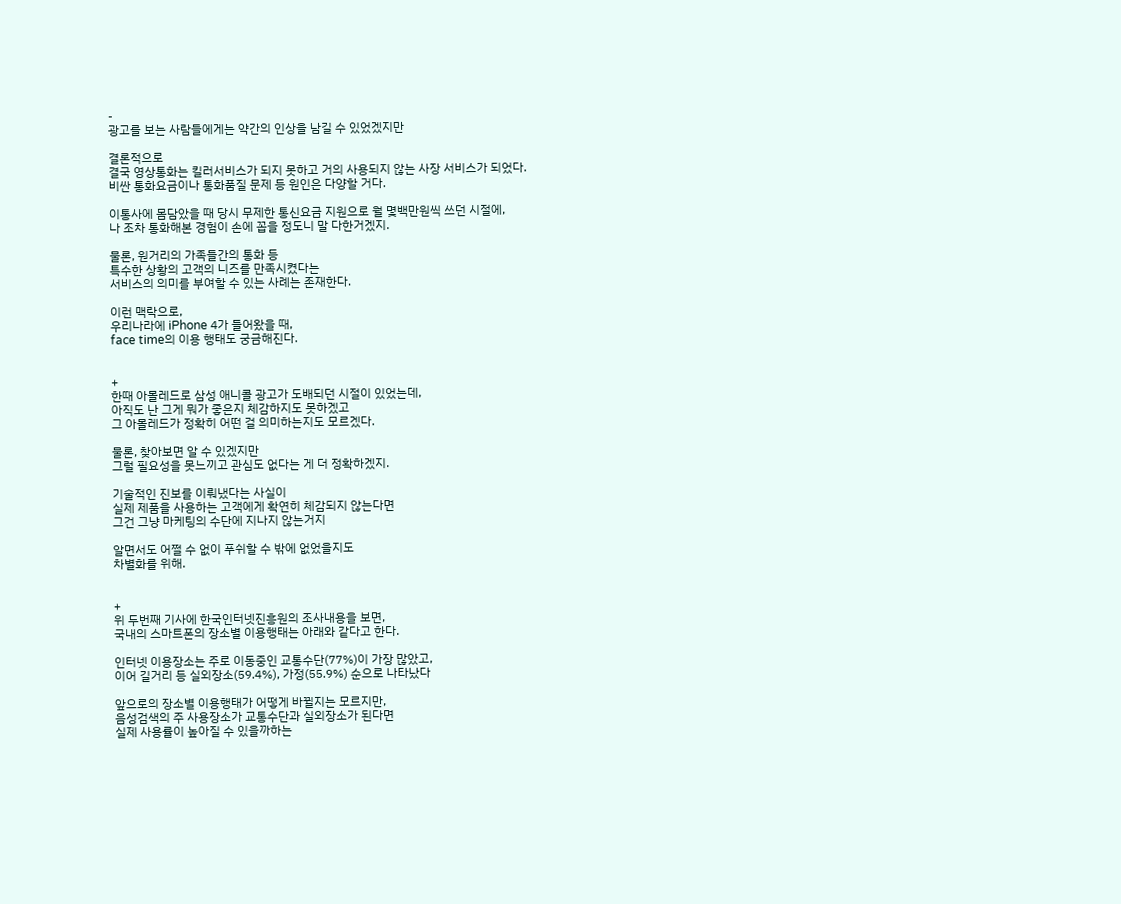-
광고를 보는 사람들에게는 약간의 인상을 남길 수 있었겠지만

결론적으로
결국 영상통화는 킬러서비스가 되지 못하고 거의 사용되지 않는 사장 서비스가 되었다.
비싼 통화요금이나 통화품질 문제 등 원인은 다양할 거다.

이통사에 몸담았을 때 당시 무제한 통신요금 지원으로 월 몇백만원씩 쓰던 시절에,
나 조차 통화해본 경험이 손에 꼽을 정도니 말 다한거겠지.

물론, 원거리의 가족들간의 통화 등
특수한 상황의 고객의 니즈를 만족시켰다는
서비스의 의미를 부여할 수 있는 사례는 존재한다.

이런 맥락으로,
우리나라에 iPhone 4가 들어왔을 때,
face time의 이용 행태도 궁금해진다.


+
한때 아몰레드로 삼성 애니콜 광고가 도배되던 시절이 있었는데,
아직도 난 그게 뭐가 좋은지 체감하지도 못하겠고
그 아몰레드가 정확히 어떤 걸 의미하는지도 모르겠다.

물론, 찾아보면 알 수 있겠지만
그럴 필요성을 못느끼고 관심도 없다는 게 더 정확하겠지.

기술적인 진보를 이뤄냈다는 사실이
실제 제품을 사용하는 고객에게 확연히 체감되지 않는다면
그건 그냥 마케팅의 수단에 지나지 않는거지

알면서도 어쩔 수 없이 푸쉬할 수 밖에 없었을지도
차별화를 위해.


+
위 두번째 기사에 한국인터넷진흥원의 조사내용을 보면,
국내의 스마트폰의 장소별 이용행태는 아래와 같다고 한다.

인터넷 이용장소는 주로 이동중인 교통수단(77%)이 가장 많았고,
이어 길거리 등 실외장소(59.4%), 가정(55.9%) 순으로 나타났다

앞으로의 장소별 이용행태가 어떻게 바뀔지는 모르지만,
음성검색의 주 사용장소가 교통수단과 실외장소가 된다면
실제 사용률이 높아질 수 있을까하는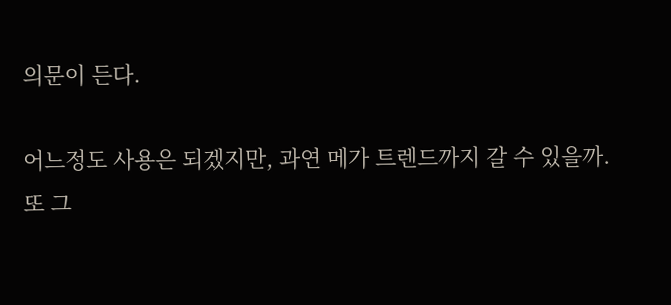의문이 든다.

어느정도 사용은 되겠지만, 과연 메가 트렌드까지 갈 수 있을까.
또 그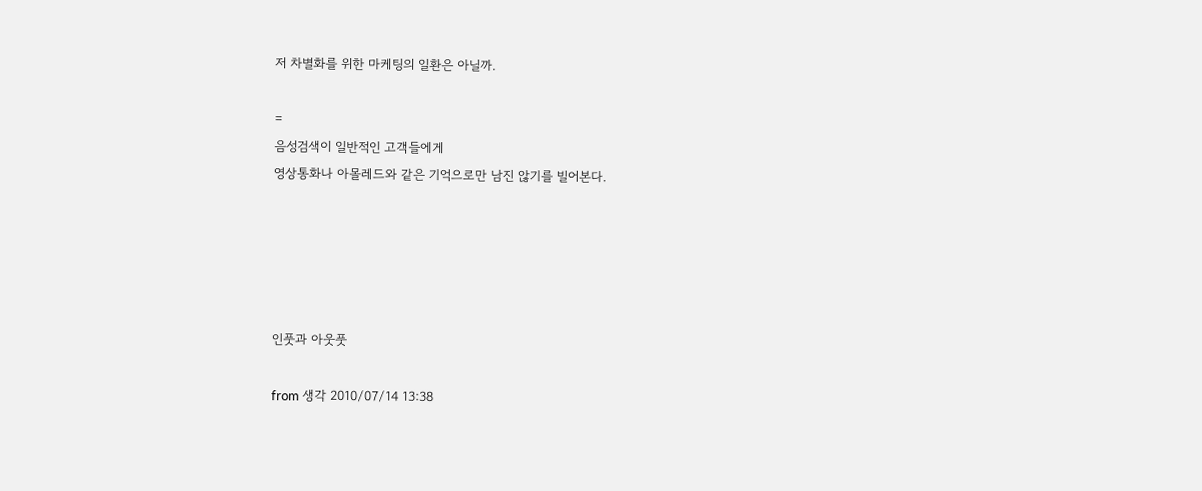저 차별화를 위한 마케팅의 일환은 아닐까.

=
음성검색이 일반적인 고객들에게
영상통화나 아몰레드와 같은 기억으로만 남진 않기를 빌어본다.





인풋과 아웃풋

from 생각 2010/07/14 13:38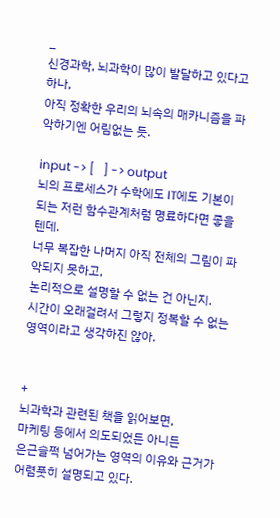_
신경과학, 뇌과학이 많이 발달하고 있다고 하나,
아직 정확한 우리의 뇌속의 매카니즘을 파악하기엔 어림없는 듯.

input -> [   ] -> output
뇌의 프로세스가 수학에도 IT에도 기본이 되는 저런 함수관계처럼 명료하다면 좋을텐데.
너무 복잡한 나머지 아직 전체의 그림이 파악되지 못하고,
논리적으로 설명할 수 없는 건 아닌지.
시간이 오래걸려서 그렇지 정복할 수 없는 영역이라고 생각하진 않아.


+
뇌과학과 관련된 책을 읽어보면,
마케팅 등에서 의도되었든 아니든
은근슬쩍 넘어가는 영역의 이유와 근거가 어렴풋히 설명되고 있다.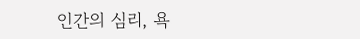인간의 심리, 욕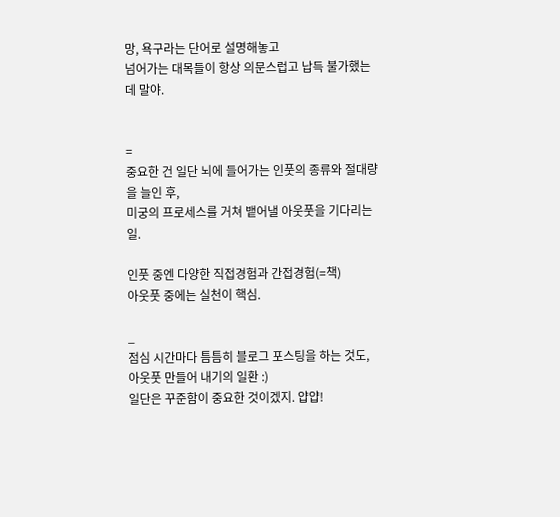망, 욕구라는 단어로 설명해놓고
넘어가는 대목들이 항상 의문스럽고 납득 불가했는데 말야.


=
중요한 건 일단 뇌에 들어가는 인풋의 종류와 절대량을 늘인 후,
미궁의 프로세스를 거쳐 뱉어낼 아웃풋을 기다리는 일.

인풋 중엔 다양한 직접경험과 간접경험(=책)
아웃풋 중에는 실천이 핵심.

_
점심 시간마다 틈틈히 블로그 포스팅을 하는 것도,
아웃풋 만들어 내기의 일환 :)
일단은 꾸준함이 중요한 것이겠지. 얍얍!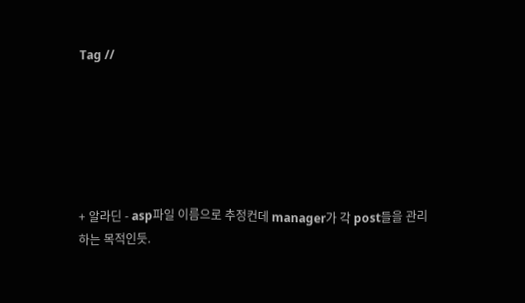Tag //






+ 알라딘 - asp파일 이름으로 추정컨데 manager가 각 post들을 관리하는 목적인듯.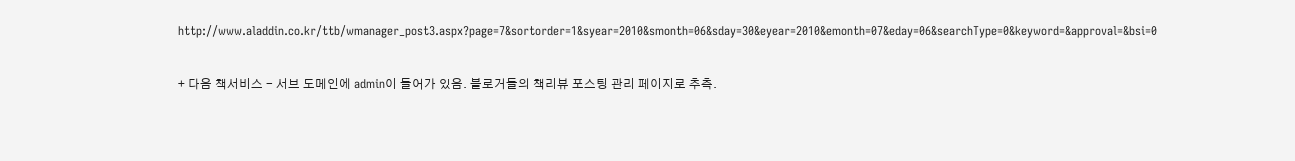http://www.aladdin.co.kr/ttb/wmanager_post3.aspx?page=7&sortorder=1&syear=2010&smonth=06&sday=30&eyear=2010&emonth=07&eday=06&searchType=0&keyword=&approval=&bsi=0

+ 다음 책서비스 - 서브 도메인에 admin이 들어가 있음. 블로거들의 책리뷰 포스팅 관리 페이지로 추측.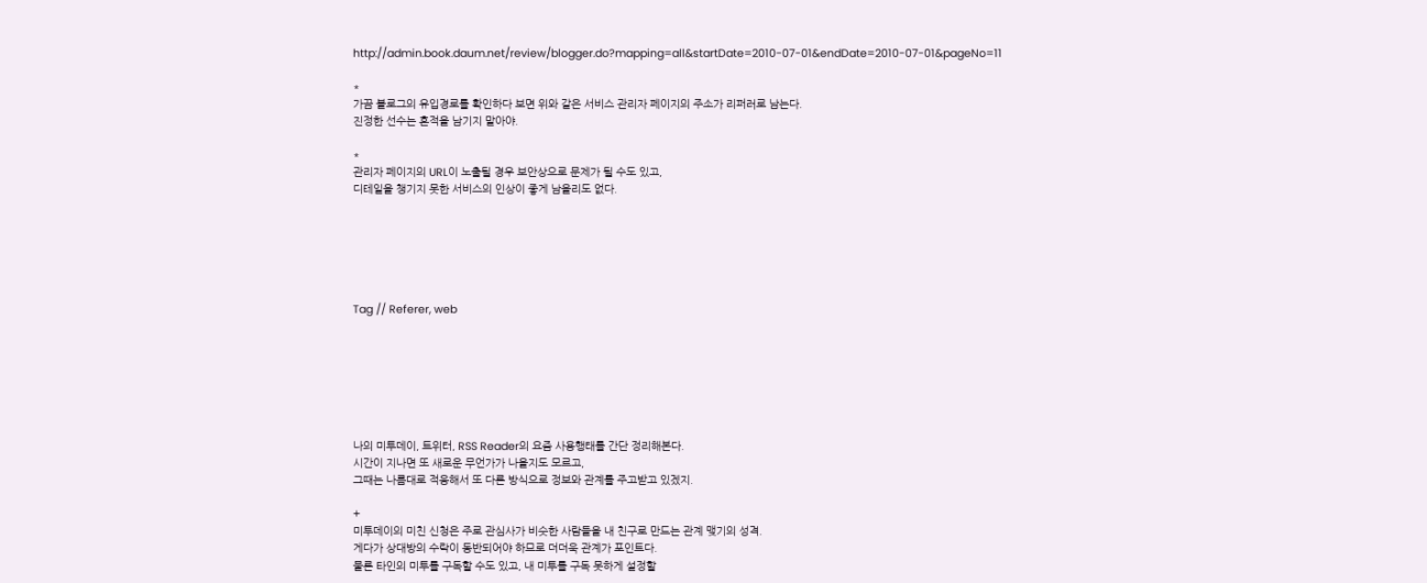http://admin.book.daum.net/review/blogger.do?mapping=all&startDate=2010-07-01&endDate=2010-07-01&pageNo=11

*
가끔 블로그의 유입경로를 확인하다 보면 위와 같은 서비스 관리자 페이지의 주소가 리퍼러로 남는다.
진정한 선수는 흔적을 남기지 말아야.

*
관리자 페이지의 URL이 노출될 경우 보안상으로 문제가 될 수도 있고,
디테일을 챙기지 못한 서비스의 인상이 좋게 남을리도 없다.






Tag // Referer, web







나의 미투데이, 트위터, RSS Reader의 요즘 사용행태를 간단 정리해본다.
시간이 지나면 또 새로운 무언가가 나올지도 모르고,
그때는 나름대로 적응해서 또 다른 방식으로 정보와 관계를 주고받고 있겠지.

+
미투데이의 미친 신청은 주로 관심사가 비슷한 사람들을 내 친구로 만드는 관계 맺기의 성격.
게다가 상대방의 수락이 동반되어야 하므로 더더욱 관계가 포인트다.
물론 타인의 미투를 구독할 수도 있고, 내 미투를 구독 못하게 설정할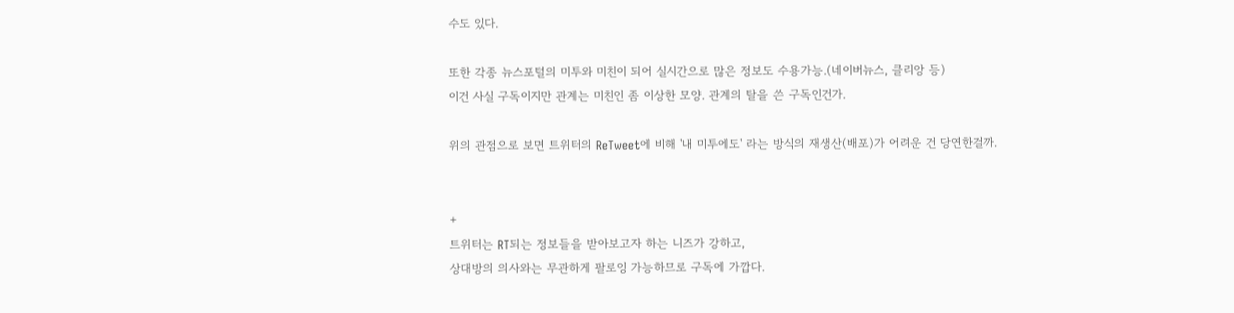수도 있다.

또한 각종 뉴스포털의 미투와 미친이 되어 실시간으로 많은 정보도 수용가능.(네이버뉴스, 클리앙 등)
이건 사실 구독이지만 관계는 미친인 좀 이상한 모양. 관계의 탈을 쓴 구독인건가.

위의 관점으로 보면 트위터의 ReTweet에 비해 '내 미투에도' 라는 방식의 재생산(배포)가 어려운 건 당연한걸까.


+
트위터는 RT되는 정보들을 받아보고자 하는 니즈가 강하고,
상대방의 의사와는 무관하게 팔로잉 가능하므로 구독에 가깝다.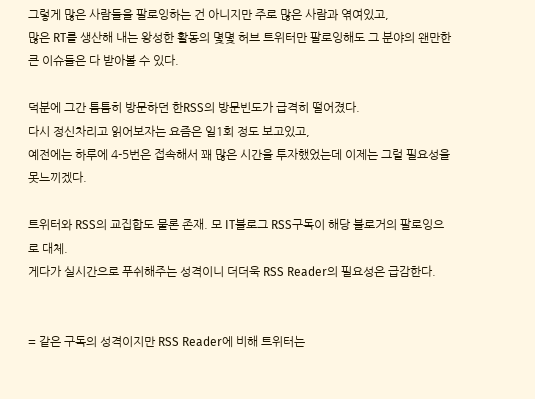그렇게 많은 사람들을 팔로잉하는 건 아니지만 주로 많은 사람과 엮여있고,
많은 RT를 생산해 내는 왕성한 활동의 몇몇 허브 트위터만 팔로잉해도 그 분야의 왠만한 큰 이슈들은 다 받아볼 수 있다.

덕분에 그간 틈틈히 방문하던 한RSS의 방문빈도가 급격히 떨어졌다.
다시 정신차리고 읽어보자는 요즘은 일1회 정도 보고있고,
예전에는 하루에 4-5번은 접속해서 꽤 많은 시간을 투자했었는데 이제는 그럴 필요성을 못느끼겠다.

트위터와 RSS의 교집합도 물론 존재. 모 IT블로그 RSS구독이 해당 블로거의 팔로잉으로 대체.
게다가 실시간으로 푸쉬해주는 성격이니 더더욱 RSS Reader의 필요성은 급감한다.


= 같은 구독의 성격이지만 RSS Reader에 비해 트위터는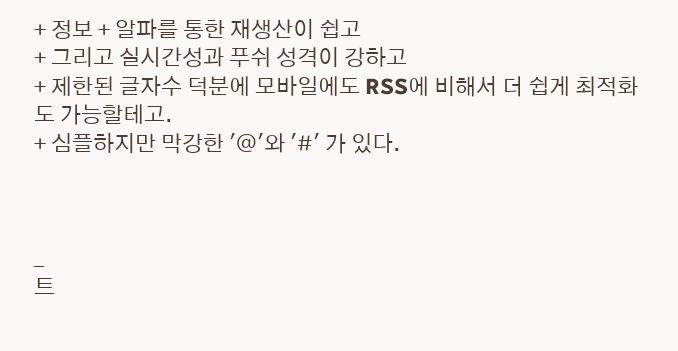+ 정보 + 알파를 통한 재생산이 쉽고
+ 그리고 실시간성과 푸쉬 성격이 강하고
+ 제한된 글자수 덕분에 모바일에도 RSS에 비해서 더 쉽게 최적화도 가능할테고.
+ 심플하지만 막강한 '@'와 '#' 가 있다.



_
트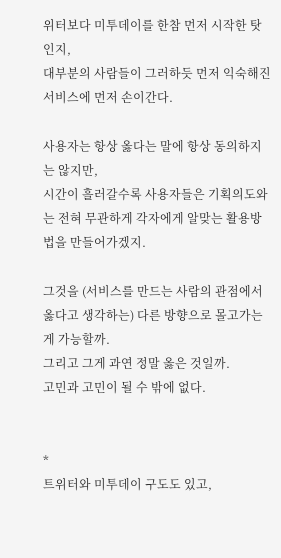위터보다 미투데이를 한참 먼저 시작한 탓인지,
대부분의 사람들이 그러하듯 먼저 익숙해진 서비스에 먼저 손이간다.

사용자는 항상 옳다는 말에 항상 동의하지는 않지만,
시간이 흘러갈수록 사용자들은 기획의도와는 전혀 무관하게 각자에게 알맞는 활용방법을 만들어가겠지.

그것을 (서비스를 만드는 사람의 관점에서 옳다고 생각하는) 다른 방향으로 몰고가는 게 가능할까.
그리고 그게 과연 정말 옳은 것일까.
고민과 고민이 될 수 밖에 없다.


*
트위터와 미투데이 구도도 있고,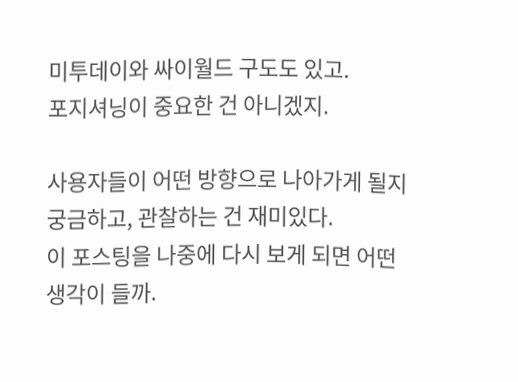미투데이와 싸이월드 구도도 있고.
포지셔닝이 중요한 건 아니겠지.

사용자들이 어떤 방향으로 나아가게 될지 궁금하고, 관찰하는 건 재미있다.
이 포스팅을 나중에 다시 보게 되면 어떤 생각이 들까.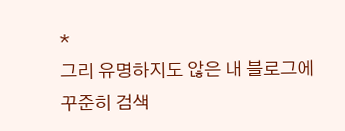*
그리 유명하지도 않은 내 블로그에 꾸준히 검색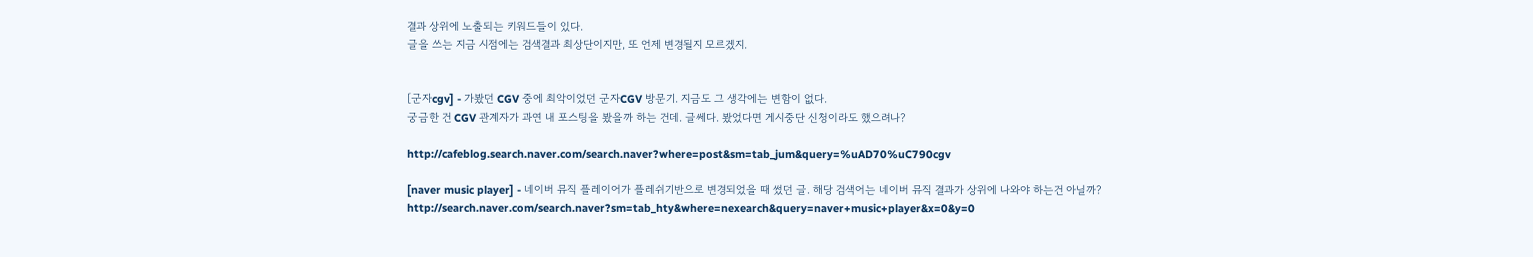결과 상위에 노출되는 키워드들이 있다.
글을 쓰는 지금 시점에는 검색결과 최상단이지만, 또 언제 변경될지 모르겠지.


[군자cgv] - 가봤던 CGV 중에 최악이었던 군자CGV 방문기. 지금도 그 생각에는 변함이 없다.
궁금한 건 CGV 관계자가 과연 내 포스팅을 봤을까 하는 건데. 글쎄다. 봤었다면 게시중단 신청이라도 했으려나?

http://cafeblog.search.naver.com/search.naver?where=post&sm=tab_jum&query=%uAD70%uC790cgv

[naver music player] - 네이버 뮤직 플레이어가 플레쉬기반으로 변경되었을 때 썼던 글. 해당 검색어는 네이버 뮤직 결과가 상위에 나와야 하는건 아닐까?
http://search.naver.com/search.naver?sm=tab_hty&where=nexearch&query=naver+music+player&x=0&y=0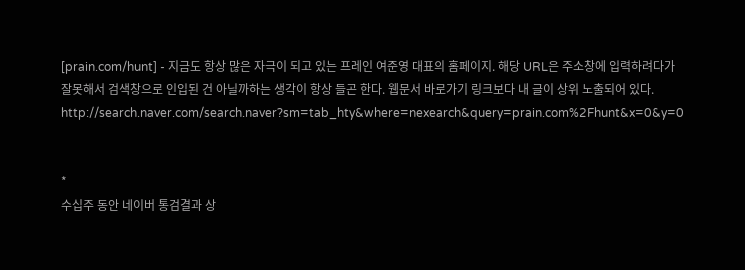[prain.com/hunt] - 지금도 항상 많은 자극이 되고 있는 프레인 여준영 대표의 홈페이지. 해당 URL은 주소창에 입력하려다가 잘못해서 검색창으로 인입된 건 아닐까하는 생각이 항상 들곤 한다. 웹문서 바로가기 링크보다 내 글이 상위 노출되어 있다.
http://search.naver.com/search.naver?sm=tab_hty&where=nexearch&query=prain.com%2Fhunt&x=0&y=0


*
수십주 동안 네이버 통검결과 상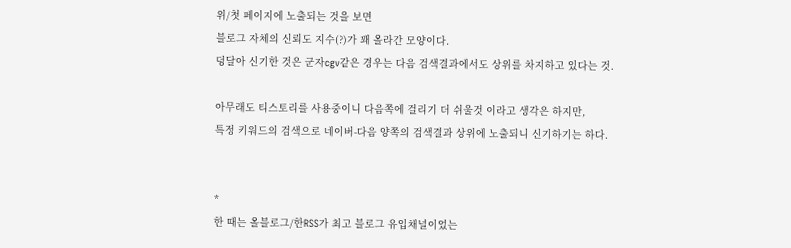위/첫 페이지에 노출되는 것을 보면
블로그 자체의 신뢰도 지수(?)가 꽤 올라간 모양이다.
덩달아 신기한 것은 군자cgv같은 경우는 다음 검색결과에서도 상위를 차지하고 있다는 것.

아무래도 티스토리를 사용중이니 다음쪽에 걸리기 더 쉬울것 이라고 생각은 하지만,
특정 키워드의 검색으로 네이버-다음 양쪽의 검색결과 상위에 노출되니 신기하기는 하다.


*
한 때는 올블로그/한RSS가 최고 블로그 유입채널이었는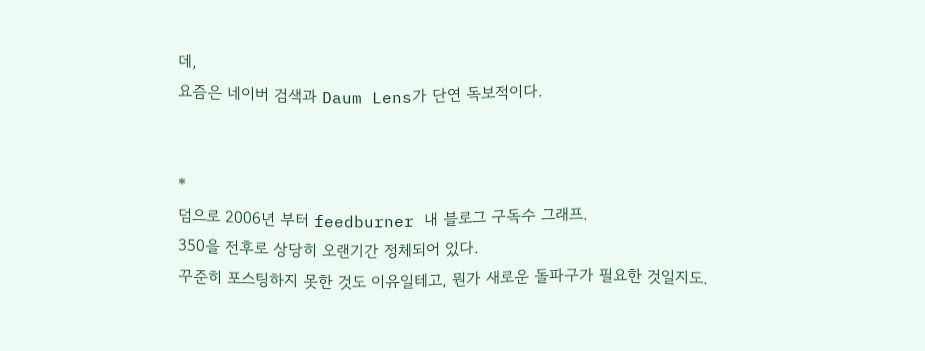데,
요즘은 네이버 검색과 Daum Lens가 단연 독보적이다.


*
덤으로 2006년 부터 feedburner 내 블로그 구독수 그래프.
350을 전후로 상당히 오랜기간 정체되어 있다.
꾸준히 포스팅하지 못한 것도 이유일테고, 뭔가 새로운 돌파구가 필요한 것일지도.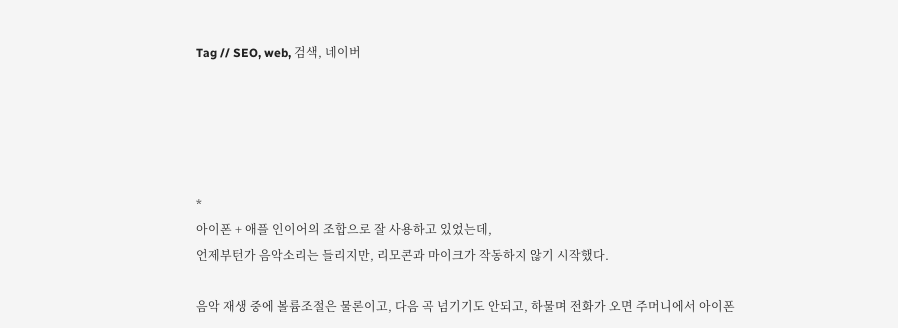Tag // SEO, web, 검색, 네이버





*
아이폰 + 애플 인이어의 조합으로 잘 사용하고 있었는데,
언제부턴가 음악소리는 들리지만, 리모콘과 마이크가 작동하지 않기 시작했다.

음악 재생 중에 볼륨조절은 물론이고, 다음 곡 넘기기도 안되고, 하물며 전화가 오면 주머니에서 아이폰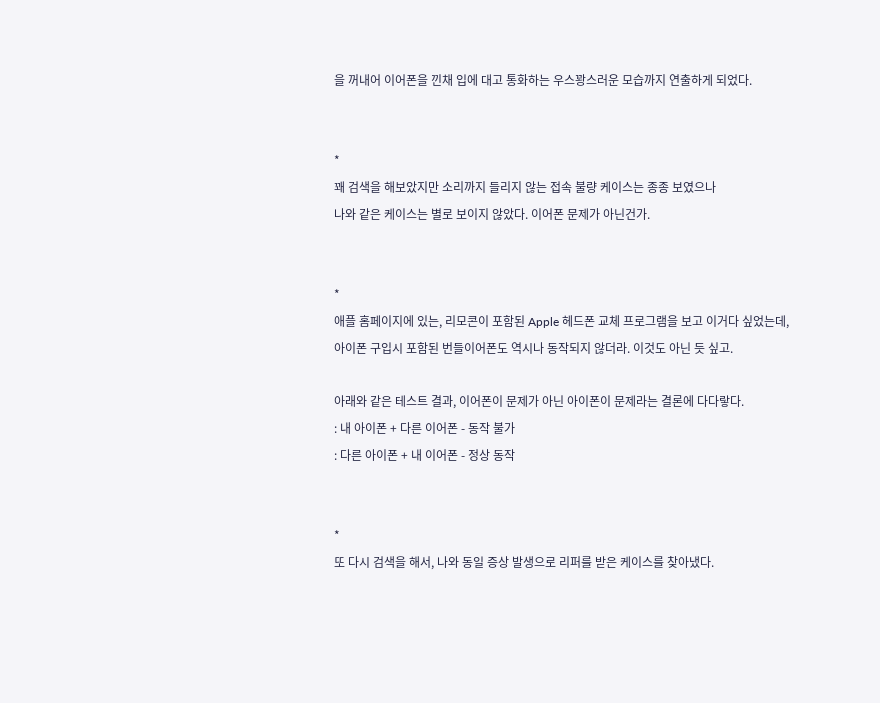을 꺼내어 이어폰을 낀채 입에 대고 통화하는 우스꽝스러운 모습까지 연출하게 되었다.


*
꽤 검색을 해보았지만 소리까지 들리지 않는 접속 불량 케이스는 종종 보였으나
나와 같은 케이스는 별로 보이지 않았다. 이어폰 문제가 아닌건가.


*
애플 홈페이지에 있는, 리모콘이 포함된 Apple 헤드폰 교체 프로그램을 보고 이거다 싶었는데,
아이폰 구입시 포함된 번들이어폰도 역시나 동작되지 않더라. 이것도 아닌 듯 싶고.

아래와 같은 테스트 결과, 이어폰이 문제가 아닌 아이폰이 문제라는 결론에 다다랗다.
: 내 아이폰 + 다른 이어폰 - 동작 불가
: 다른 아이폰 + 내 이어폰 - 정상 동작


*
또 다시 검색을 해서, 나와 동일 증상 발생으로 리퍼를 받은 케이스를 찾아냈다.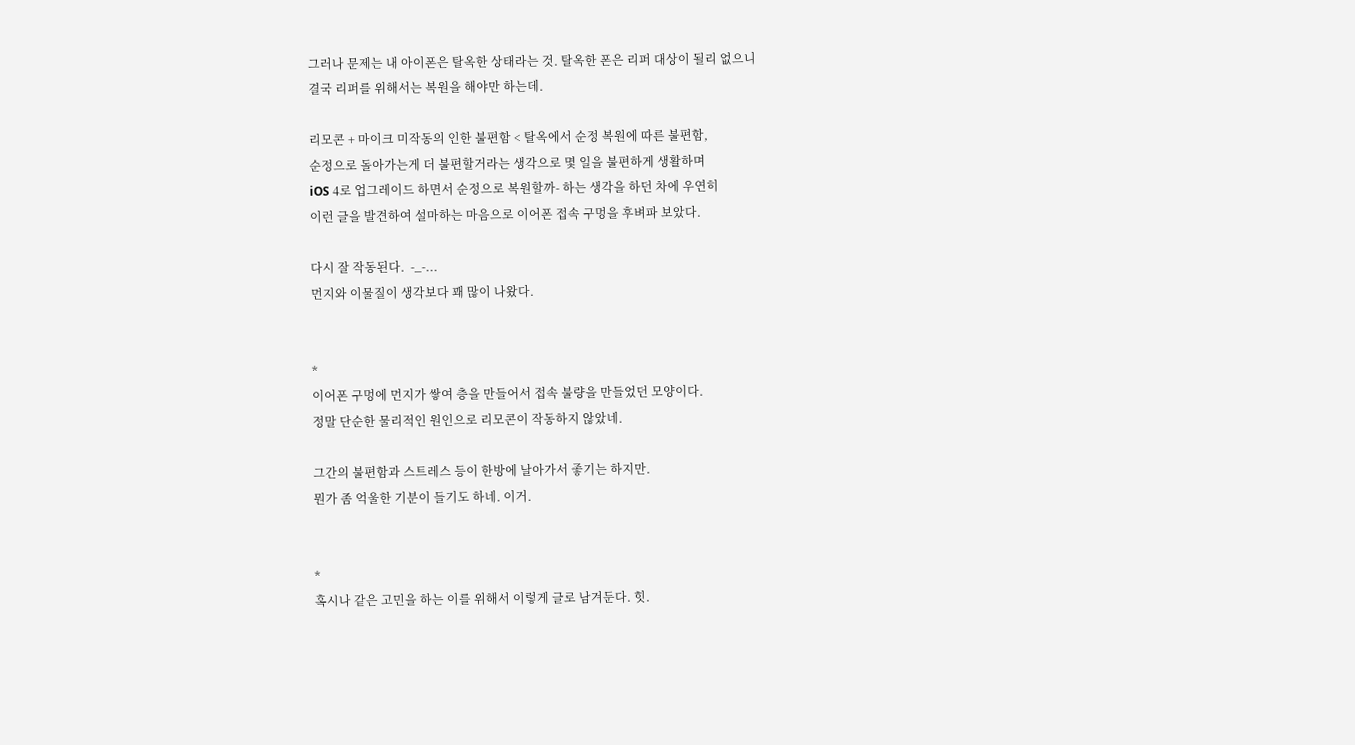그러나 문제는 내 아이폰은 탈옥한 상태라는 것. 탈옥한 폰은 리퍼 대상이 될리 없으니
결국 리퍼를 위해서는 복원을 해야만 하는데.

리모콘 + 마이크 미작동의 인한 불편함 < 탈옥에서 순정 복원에 따른 불편함,
순정으로 돌아가는게 더 불편할거라는 생각으로 몇 일을 불편하게 생활하며
iOS 4로 업그레이드 하면서 순정으로 복원할까- 하는 생각을 하던 차에 우연히
이런 글을 발견하여 설마하는 마음으로 이어폰 접속 구멍을 후벼파 보았다.

다시 잘 작동된다.  -_-...
먼지와 이물질이 생각보다 꽤 많이 나왔다.


*
이어폰 구멍에 먼지가 쌓여 층을 만들어서 접속 불량을 만들었던 모양이다.
정말 단순한 물리적인 원인으로 리모콘이 작동하지 않았네.

그간의 불편함과 스트레스 등이 한방에 날아가서 좋기는 하지만.
뭔가 좀 억울한 기분이 들기도 하네. 이거.


*
혹시나 같은 고민을 하는 이를 위해서 이렇게 글로 남겨둔다. 힛.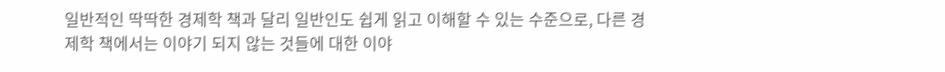일반적인 딱딱한 경제학 책과 달리 일반인도 쉽게 읽고 이해할 수 있는 수준으로, 다른 경제학 책에서는 이야기 되지 않는 것들에 대한 이야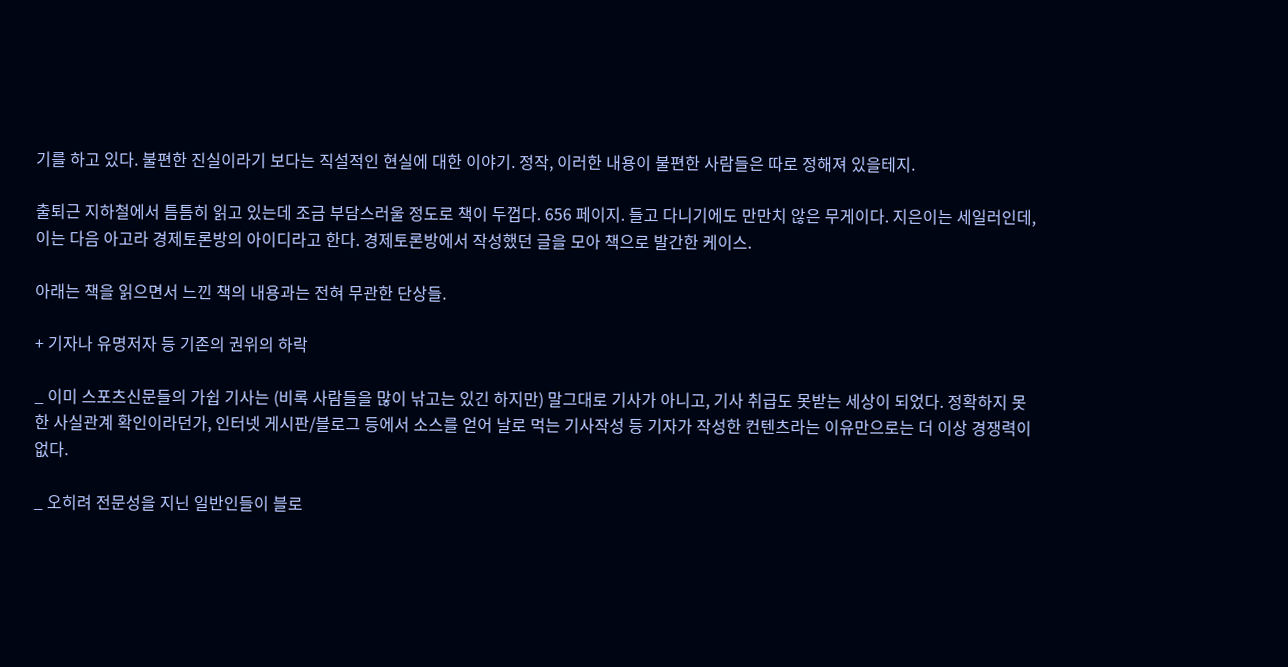기를 하고 있다. 불편한 진실이라기 보다는 직설적인 현실에 대한 이야기. 정작, 이러한 내용이 불편한 사람들은 따로 정해져 있을테지.

출퇴근 지하철에서 틈틈히 읽고 있는데 조금 부담스러울 정도로 책이 두껍다. 656 페이지. 들고 다니기에도 만만치 않은 무게이다. 지은이는 세일러인데, 이는 다음 아고라 경제토론방의 아이디라고 한다. 경제토론방에서 작성했던 글을 모아 책으로 발간한 케이스.

아래는 책을 읽으면서 느낀 책의 내용과는 전혀 무관한 단상들.

+ 기자나 유명저자 등 기존의 권위의 하락

_ 이미 스포츠신문들의 가쉽 기사는 (비록 사람들을 많이 낚고는 있긴 하지만) 말그대로 기사가 아니고, 기사 취급도 못받는 세상이 되었다. 정확하지 못한 사실관계 확인이라던가, 인터넷 게시판/블로그 등에서 소스를 얻어 날로 먹는 기사작성 등 기자가 작성한 컨텐츠라는 이유만으로는 더 이상 경쟁력이 없다.

_ 오히려 전문성을 지닌 일반인들이 블로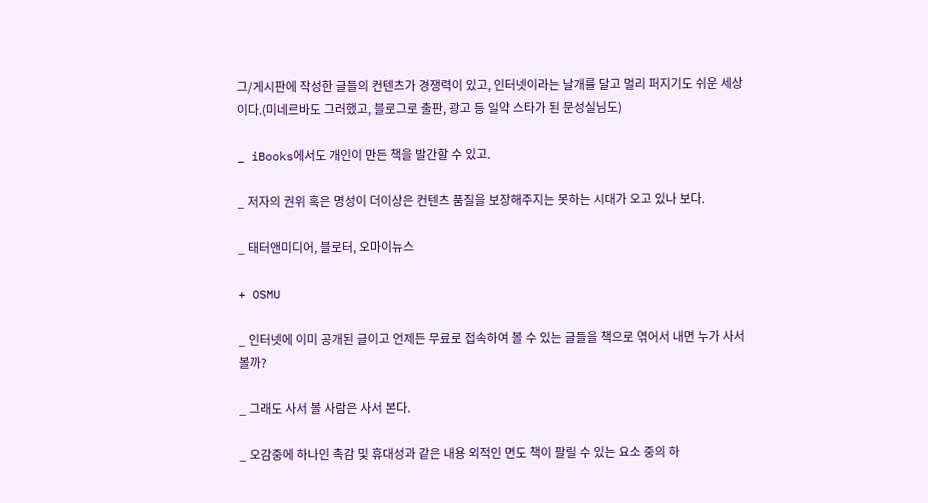그/게시판에 작성한 글들의 컨텐츠가 경쟁력이 있고, 인터넷이라는 날개를 달고 멀리 퍼지기도 쉬운 세상이다.(미네르바도 그러했고, 블로그로 출판, 광고 등 일약 스타가 된 문성실님도)

_ iBooks에서도 개인이 만든 책을 발간할 수 있고.

_ 저자의 권위 혹은 명성이 더이상은 컨텐츠 품질을 보장해주지는 못하는 시대가 오고 있나 보다.

_ 태터앤미디어, 블로터, 오마이뉴스

+ OSMU

_ 인터넷에 이미 공개된 글이고 언제든 무료로 접속하여 볼 수 있는 글들을 책으로 엮어서 내면 누가 사서 볼까?

_ 그래도 사서 볼 사람은 사서 본다.

_ 오감중에 하나인 촉감 및 휴대성과 같은 내용 외적인 면도 책이 팔릴 수 있는 요소 중의 하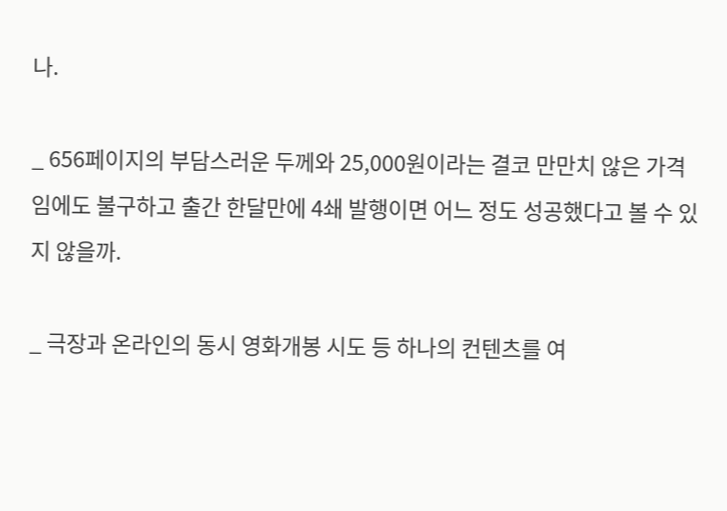나.

_ 656페이지의 부담스러운 두께와 25,000원이라는 결코 만만치 않은 가격임에도 불구하고 출간 한달만에 4쇄 발행이면 어느 정도 성공했다고 볼 수 있지 않을까.

_ 극장과 온라인의 동시 영화개봉 시도 등 하나의 컨텐츠를 여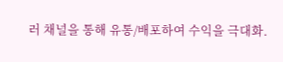러 채널을 통해 유통/배포하여 수익을 극대화.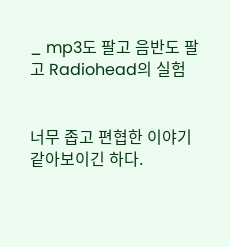_ mp3도 팔고 음반도 팔고 Radiohead의 실험


너무 좁고 편협한 이야기 같아보이긴 하다.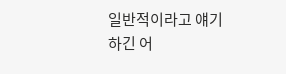일반적이라고 얘기하긴 어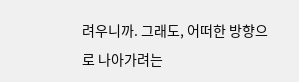려우니까. 그래도, 어떠한 방향으로 나아가려는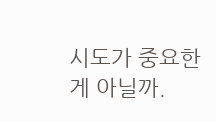시도가 중요한게 아닐까.